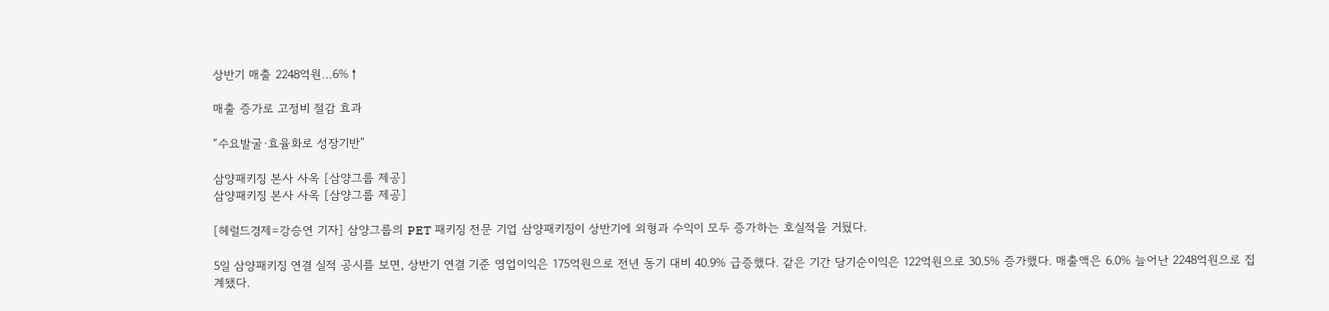상반기 매출 2248억원…6%↑

매출 증가로 고정비 절감 효과

“수요발굴·효율화로 성장기반”

삼양패키징 본사 사옥 [삼양그룹 제공]
삼양패키징 본사 사옥 [삼양그룹 제공]

[헤럴드경제=강승연 기자] 삼양그룹의 PET 패키징 전문 기업 삼양패키징이 상반기에 외형과 수익이 모두 증가하는 호실적을 거뒀다.

5일 삼양패키징 연결 실적 공시를 보면, 상반기 연결 기준 영업이익은 175억원으로 전년 동기 대비 40.9% 급증했다. 같은 기간 당기순이익은 122억원으로 30.5% 증가했다. 매출액은 6.0% 늘어난 2248억원으로 집계됐다.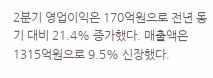2분기 영업이익은 170억원으로 전년 동기 대비 21.4% 증가했다. 매출액은 1315억원으로 9.5% 신장했다.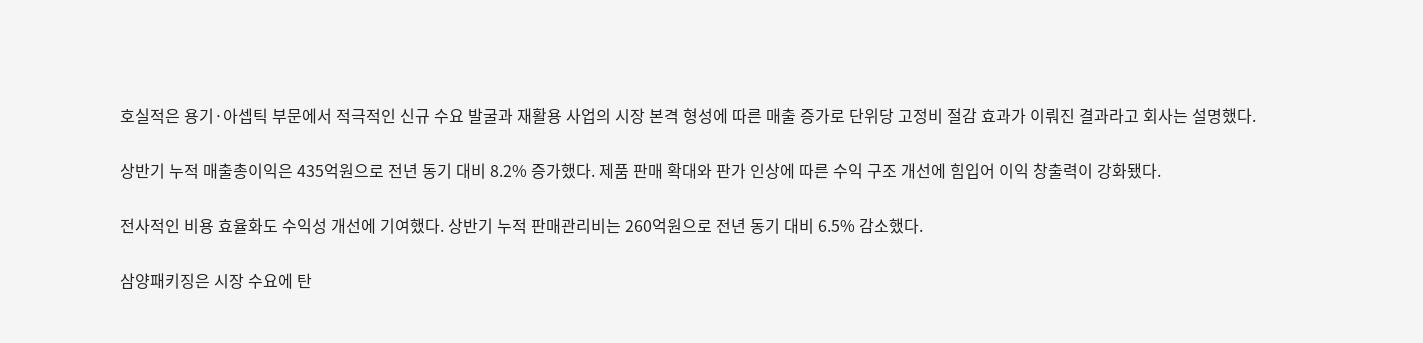호실적은 용기·아셉틱 부문에서 적극적인 신규 수요 발굴과 재활용 사업의 시장 본격 형성에 따른 매출 증가로 단위당 고정비 절감 효과가 이뤄진 결과라고 회사는 설명했다.

상반기 누적 매출총이익은 435억원으로 전년 동기 대비 8.2% 증가했다. 제품 판매 확대와 판가 인상에 따른 수익 구조 개선에 힘입어 이익 창출력이 강화됐다.

전사적인 비용 효율화도 수익성 개선에 기여했다. 상반기 누적 판매관리비는 260억원으로 전년 동기 대비 6.5% 감소했다.

삼양패키징은 시장 수요에 탄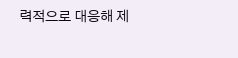력적으로 대응해 제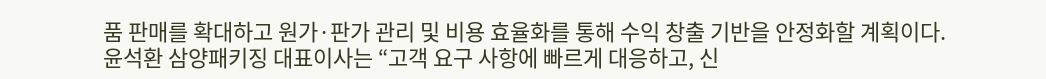품 판매를 확대하고 원가·판가 관리 및 비용 효율화를 통해 수익 창출 기반을 안정화할 계획이다. 윤석환 삼양패키징 대표이사는 “고객 요구 사항에 빠르게 대응하고, 신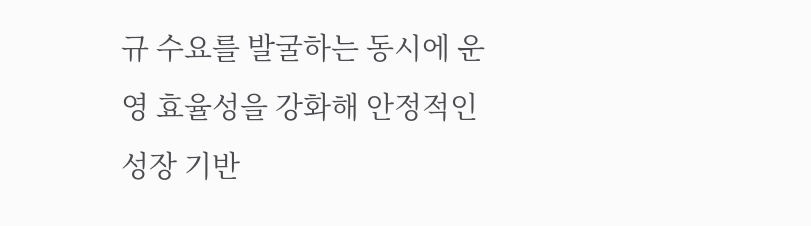규 수요를 발굴하는 동시에 운영 효율성을 강화해 안정적인 성장 기반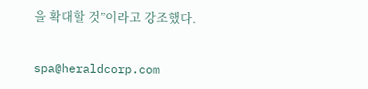을 확대할 것”이라고 강조했다.


spa@heraldcorp.com